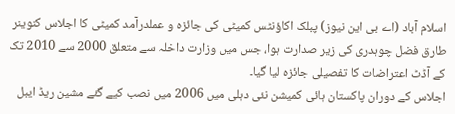اسلام آباد (اے بی این نیوز) پبلک اکاؤنٹس کمیٹی کی جائزہ و عملدرآمد کمیٹی کا اجلاس کنوینر طارق فضل چوہدری کی زیر صدارت ہوا، جس میں وزارت داخلہ سے متعلق 2000 سے 2010 تک کے آڈٹ اعتراضات کا تفصیلی جائزہ لیا گیا۔
اجلاس کے دوران پاکستان ہائی کمیشن نئی دہلی میں 2006 میں نصب کیے گئے مشین ریڈ ایبل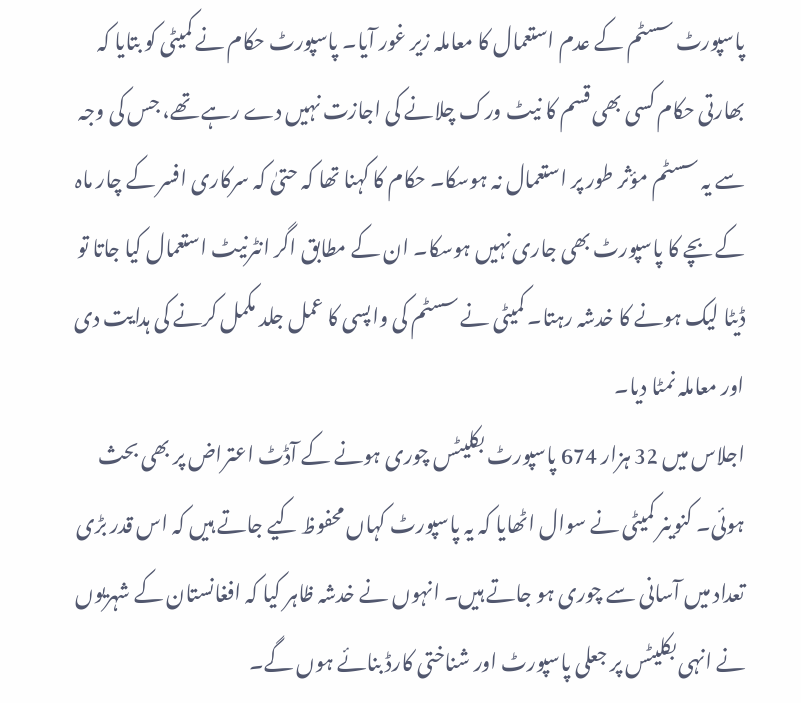پاسپورٹ سسٹم کے عدم استعمال کا معاملہ زیر غور آیا۔ پاسپورٹ حکام نے کمیٹی کو بتایا کہ بھارتی حکام کسی بھی قسم کا نیٹ ورک چلانے کی اجازت نہیں دے رہے تھے، جس کی وجہ سے یہ سسٹم مؤثر طور پر استعمال نہ ہوسکا۔ حکام کا کہنا تھا کہ حتیٰ کہ سرکاری افسر کے چار ماہ کے بچے کا پاسپورٹ بھی جاری نہیں ہوسکا۔ ان کے مطابق اگر انٹرنیٹ استعمال کیا جاتا تو ڈیٹا لیک ہونے کا خدشہ رہتا۔ کمیٹی نے سسٹم کی واپسی کا عمل جلد مکمل کرنے کی ہدایت دی اور معاملہ نمٹا دیا۔
اجلاس میں 32 ہزار 674 پاسپورٹ بکلیٹس چوری ہونے کے آڈٹ اعتراض پر بھی بحث ہوئی۔ کنوینر کمیٹی نے سوال اٹھایا کہ یہ پاسپورٹ کہاں محفوظ کیے جاتے ہیں کہ اس قدر بڑی تعداد میں آسانی سے چوری ہو جاتے ہیں۔ انہوں نے خدشہ ظاہر کیا کہ افغانستان کے شہریوں نے انہی بکلیٹس پر جعلی پاسپورٹ اور شناختی کارڈ بنائے ہوں گے۔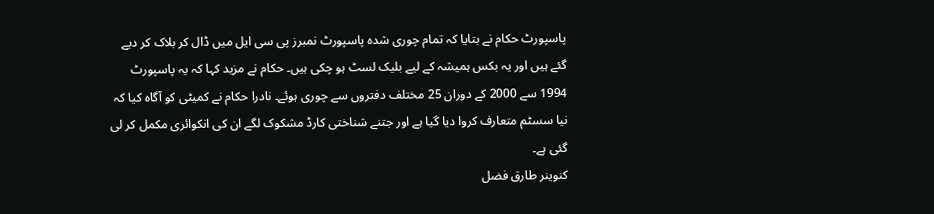پاسپورٹ حکام نے بتایا کہ تمام چوری شدہ پاسپورٹ نمبرز پی سی ایل میں ڈال کر بلاک کر دیے گئے ہیں اور یہ بکس ہمیشہ کے لیے بلیک لسٹ ہو چکی ہیں۔ حکام نے مزید کہا کہ یہ پاسپورٹ 1994 سے 2000 کے دوران 25 مختلف دفتروں سے چوری ہوئے۔ نادرا حکام نے کمیٹی کو آگاہ کیا کہ نیا سسٹم متعارف کروا دیا گیا ہے اور جتنے شناختی کارڈ مشکوک لگے ان کی انکوائری مکمل کر لی گئی ہے۔
کنوینر طارق فضل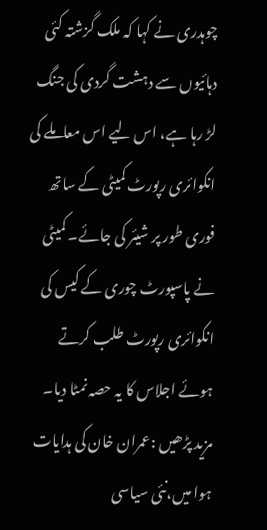چوہدری نے کہا کہ ملک گزشتہ کئی دہائیوں سے دہشت گردی کی جنگ لڑ رہا ہے، اس لیے اس معاملے کی انکوائری رپورٹ کمیٹی کے ساتھ فوری طور پر شیئر کی جائے۔ کمیٹی نے پاسپورٹ چوری کے کیس کی انکوائری رپورٹ طلب کرتے ہوئے اجلاس کا یہ حصہ نمٹا دیا۔
مزید پڑھیں :عمران خان کی ہدایات ہوا میں،نئی سیاسی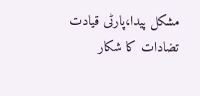مشکل پیدا،پارٹی قیادت تضادات کا شکار